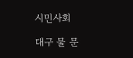시민사회

대구 물 문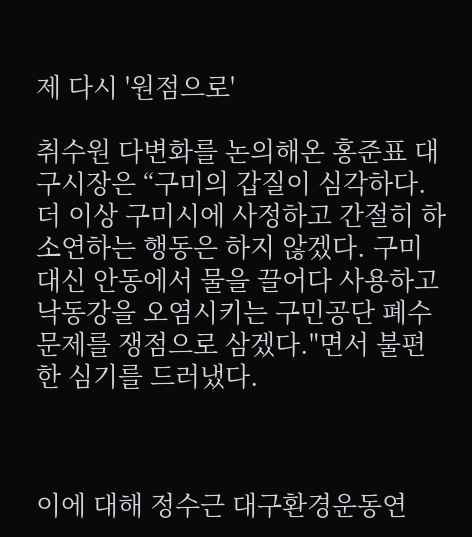제 다시 '원점으로'

취수원 다변화를 논의해온 홍준표 대구시장은 “구미의 갑질이 심각하다. 더 이상 구미시에 사정하고 간절히 하소연하는 행동은 하지 않겠다. 구미 대신 안동에서 물을 끌어다 사용하고 낙동강을 오염시키는 구민공단 폐수 문제를 쟁점으로 삼겠다."면서 불편한 심기를 드러냈다.



이에 대해 정수근 대구환경운동연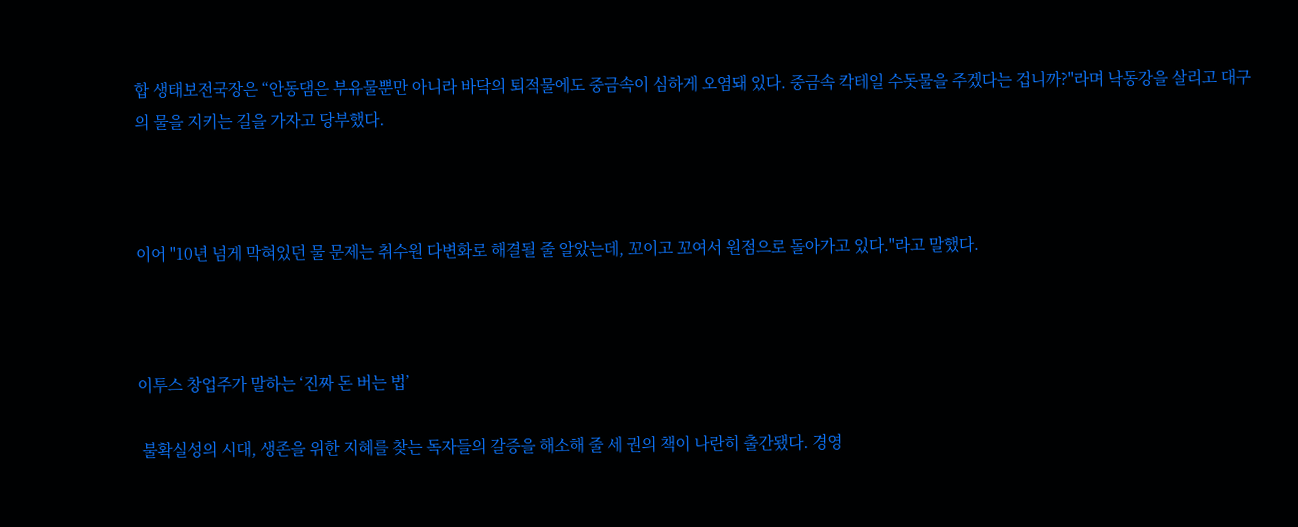합 생태보전국장은 “안동댐은 부유물뿐만 아니라 바닥의 퇴적물에도 중금속이 심하게 오염돼 있다. 중금속 칵테일 수돗물을 주겠다는 겁니까?"라며 낙동강을 살리고 대구의 물을 지키는 길을 가자고 당부했다.



이어 "10년 넘게 막혀있던 물 문제는 취수원 다변화로 해결될 줄 알았는데, 꼬이고 꼬여서 원점으로 돌아가고 있다."라고 말했다.



이투스 창업주가 말하는 ‘진짜 돈 버는 법’

 불확실성의 시대, 생존을 위한 지혜를 찾는 독자들의 갈증을 해소해 줄 세 권의 책이 나란히 출간됐다. 경영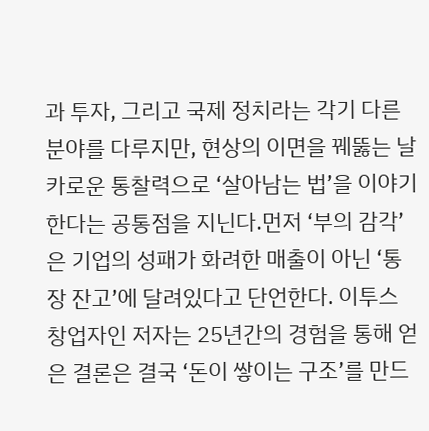과 투자, 그리고 국제 정치라는 각기 다른 분야를 다루지만, 현상의 이면을 꿰뚫는 날카로운 통찰력으로 ‘살아남는 법’을 이야기한다는 공통점을 지닌다.먼저 ‘부의 감각’은 기업의 성패가 화려한 매출이 아닌 ‘통장 잔고’에 달려있다고 단언한다. 이투스 창업자인 저자는 25년간의 경험을 통해 얻은 결론은 결국 ‘돈이 쌓이는 구조’를 만드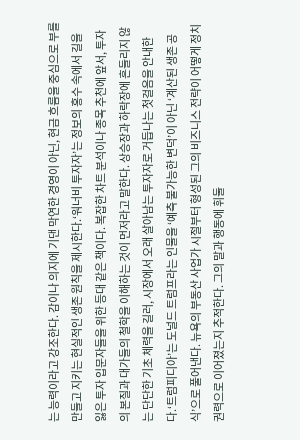는 능력이라고 강조한다. 감이나 의지에 기댄 막연한 경영이 아닌, 현금 흐름을 중심으로 부를 만들고 지키는 현실적인 생존 원칙을 제시한다.‘워너비 투자자’는 정보의 홍수 속에서 길을 잃은 투자 입문자들을 위한 등대 같은 책이다. 복잡한 차트 분석이나 종목 추천에 앞서, 투자의 본질과 대가들의 철학을 이해하는 것이 먼저라고 말한다. 상승장과 하락장에 흔들리지 않는 단단한 기초 체력을 길러, 시장에서 오래 살아남는 투자자로 거듭나는 첫걸음을 안내한다.‘트럼피디아’는 도널드 트럼프라는 인물을 ‘예측 불가능한 변덕’이 아닌 ‘계산된 생존 공식’으로 풀어낸다. 뉴욕의 부동산 사업가 시절부터 형성된 그의 비즈니스 전략이 어떻게 정치 권력으로 이어졌는지 추적한다. 그의 말과 행동에 휘둘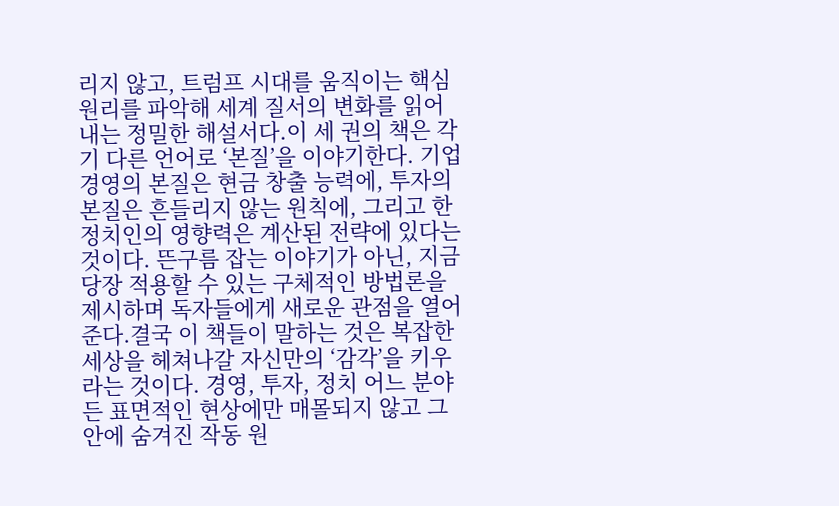리지 않고, 트럼프 시대를 움직이는 핵심 원리를 파악해 세계 질서의 변화를 읽어내는 정밀한 해설서다.이 세 권의 책은 각기 다른 언어로 ‘본질’을 이야기한다. 기업 경영의 본질은 현금 창출 능력에, 투자의 본질은 흔들리지 않는 원칙에, 그리고 한 정치인의 영향력은 계산된 전략에 있다는 것이다. 뜬구름 잡는 이야기가 아닌, 지금 당장 적용할 수 있는 구체적인 방법론을 제시하며 독자들에게 새로운 관점을 열어준다.결국 이 책들이 말하는 것은 복잡한 세상을 헤쳐나갈 자신만의 ‘감각’을 키우라는 것이다. 경영, 투자, 정치 어느 분야든 표면적인 현상에만 매몰되지 않고 그 안에 숨겨진 작동 원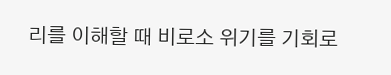리를 이해할 때 비로소 위기를 기회로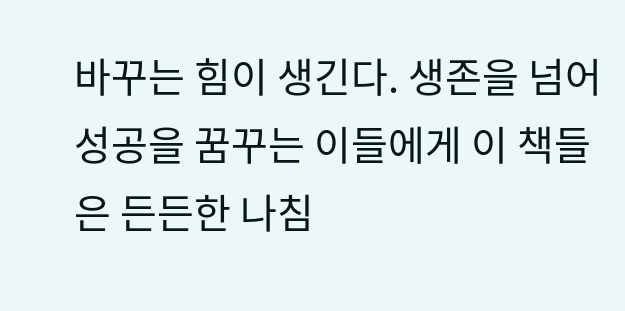바꾸는 힘이 생긴다. 생존을 넘어 성공을 꿈꾸는 이들에게 이 책들은 든든한 나침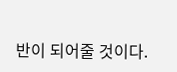반이 되어줄 것이다.